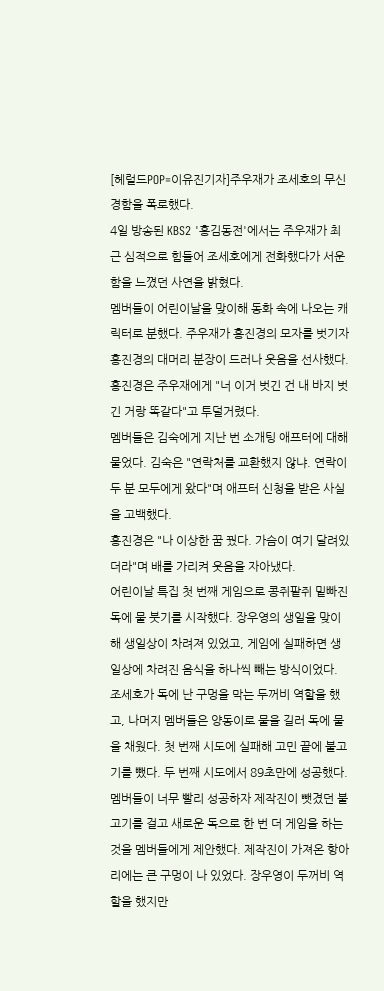[헤럴드POP=이유진기자]주우재가 조세호의 무신경함을 폭로했다.
4일 방송된 KBS2 '홍김동전'에서는 주우재가 최근 심적으로 힘들어 조세호에게 전화했다가 서운함을 느꼈던 사연을 밝혔다.
멤버들이 어린이날을 맞이해 동화 속에 나오는 캐릭터로 분했다. 주우재가 홍진경의 모자를 벗기자 홍진경의 대머리 분장이 드러나 웃음을 선사했다. 홍진경은 주우재에게 "너 이거 벗긴 건 내 바지 벗긴 거랑 똑같다"고 투덜거렸다.
멤버들은 김숙에게 지난 번 소개팅 애프터에 대해 물었다. 김숙은 "연락처를 교환했지 않냐. 연락이 두 분 모두에게 왔다"며 애프터 신청을 받은 사실을 고백했다.
홍진경은 "나 이상한 꿈 꿨다. 가슴이 여기 달려있더라"며 배를 가리켜 웃음을 자아냈다.
어린이날 특집 첫 번째 게임으로 콩쥐팥쥐 밑빠진 독에 물 붓기를 시작했다. 장우영의 생일을 맞이해 생일상이 차려져 있었고, 게임에 실패하면 생일상에 차려진 음식을 하나씩 빼는 방식이었다.
조세호가 독에 난 구멍을 막는 두꺼비 역할을 했고, 나머지 멤버들은 양동이로 물을 길러 독에 물을 채웠다. 첫 번째 시도에 실패해 고민 끝에 불고기를 뺐다. 두 번째 시도에서 89초만에 성공했다. 멤버들이 너무 빨리 성공하자 제작진이 뺏겼던 불고기를 걸고 새로운 독으로 한 번 더 게임을 하는 것을 멤버들에게 제안했다. 제작진이 가져온 항아리에는 큰 구멍이 나 있었다. 장우영이 두꺼비 역할을 했지만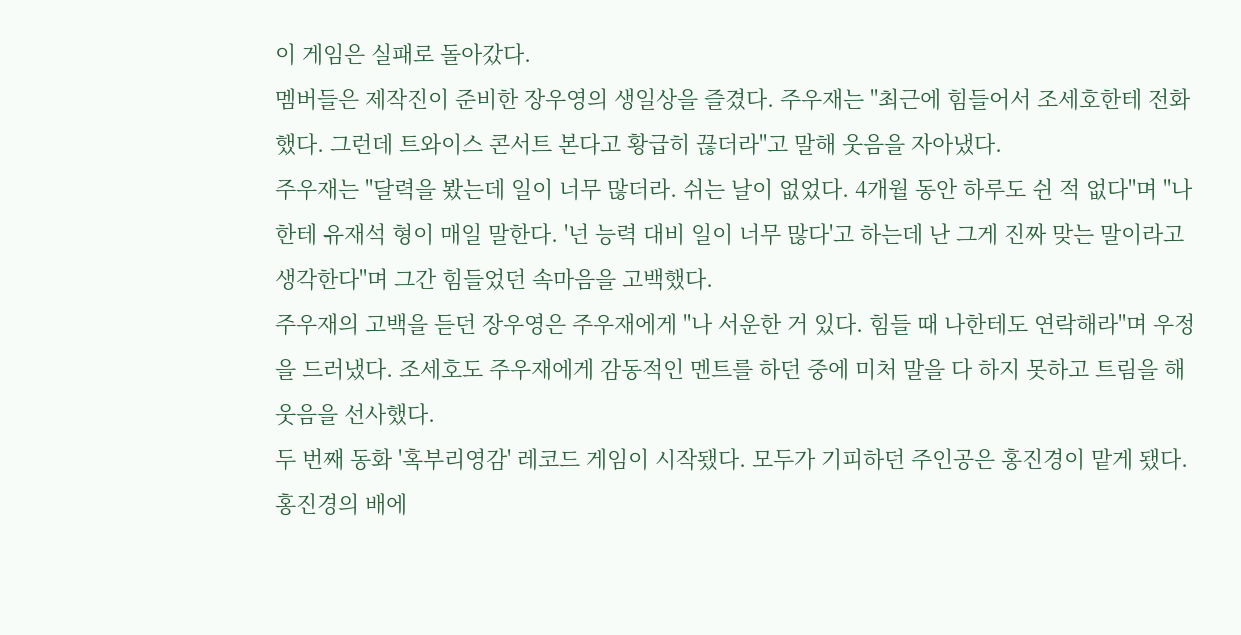이 게임은 실패로 돌아갔다.
멤버들은 제작진이 준비한 장우영의 생일상을 즐겼다. 주우재는 "최근에 힘들어서 조세호한테 전화했다. 그런데 트와이스 콘서트 본다고 황급히 끊더라"고 말해 웃음을 자아냈다.
주우재는 "달력을 봤는데 일이 너무 많더라. 쉬는 날이 없었다. 4개월 동안 하루도 쉰 적 없다"며 "나한테 유재석 형이 매일 말한다. '넌 능력 대비 일이 너무 많다'고 하는데 난 그게 진짜 맞는 말이라고 생각한다"며 그간 힘들었던 속마음을 고백했다.
주우재의 고백을 듣던 장우영은 주우재에게 "나 서운한 거 있다. 힘들 때 나한테도 연락해라"며 우정을 드러냈다. 조세호도 주우재에게 감동적인 멘트를 하던 중에 미처 말을 다 하지 못하고 트림을 해 웃음을 선사했다.
두 번째 동화 '혹부리영감' 레코드 게임이 시작됐다. 모두가 기피하던 주인공은 홍진경이 맡게 됐다. 홍진경의 배에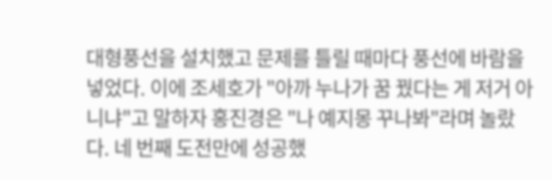대형풍선을 설치했고 문제를 틀릴 때마다 풍선에 바람을 넣었다. 이에 조세호가 "아까 누나가 꿈 꿨다는 게 저거 아니냐"고 말하자 홍진경은 "나 예지몽 꾸나봐"라며 놀랐다. 네 번째 도전만에 성공했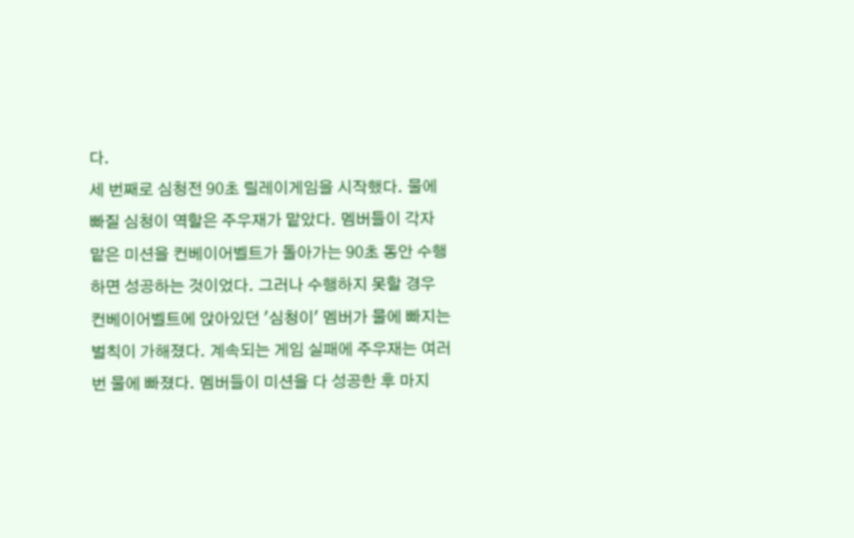다.
세 번째로 심청전 90초 릴레이게임을 시작했다. 물에 빠질 심청이 역할은 주우재가 맡았다. 멤버들이 각자 맡은 미션을 컨베이어벨트가 돌아가는 90초 동안 수행하면 성공하는 것이었다. 그러나 수행하지 못할 경우 컨베이어벨트에 앉아있던 '심청이' 멤버가 물에 빠지는 벌칙이 가해졌다. 계속되는 게임 실패에 주우재는 여러 번 물에 빠졌다. 멤버들이 미션을 다 성공한 후 마지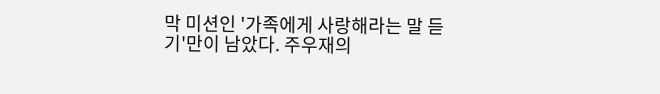막 미션인 '가족에게 사랑해라는 말 듣기'만이 남았다. 주우재의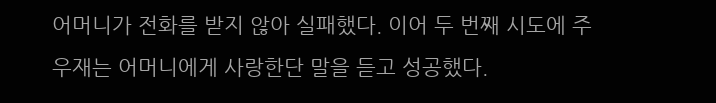어머니가 전화를 받지 않아 실패했다. 이어 두 번째 시도에 주우재는 어머니에게 사랑한단 말을 듣고 성공했다.